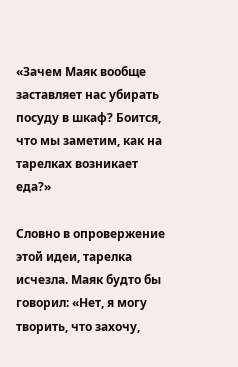«Зачем Маяк вообще заставляет нас убирать посуду в шкаф? Боится, что мы заметим, как на тарелках возникает еда?»

Словно в опровержение этой идеи, тарелка исчезла. Маяк будто бы говорил: «Нет, я могу творить, что захочу,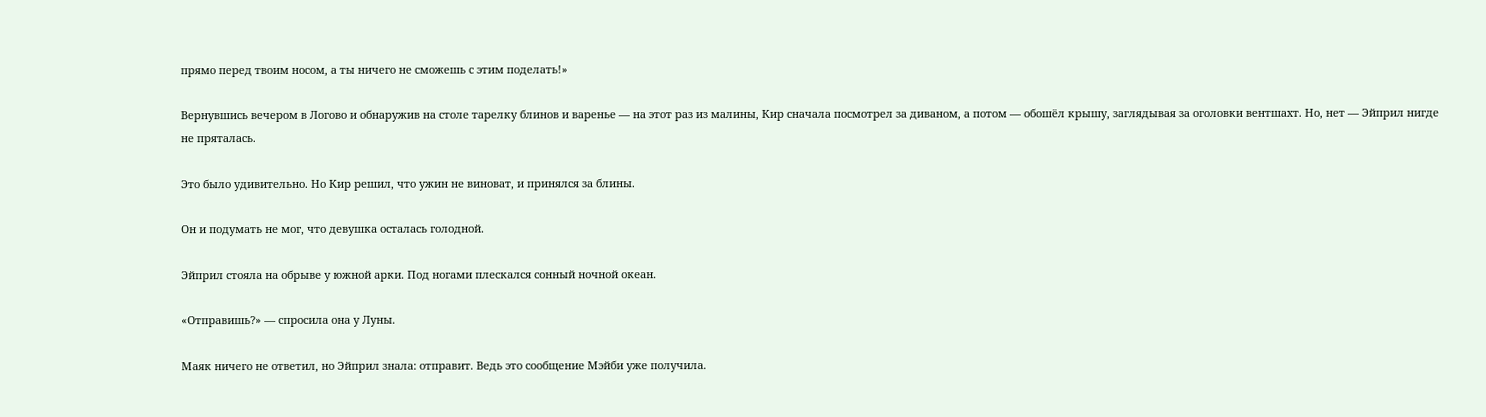прямо перед твоим носом, а ты ничего не сможешь с этим поделать!»

Вернувшись вечером в Логово и обнаружив на столе тарелку блинов и варенье — на этот раз из малины, Кир сначала посмотрел за диваном, а потом — обошёл крышу, заглядывая за оголовки вентшахт. Но, нет — Эйприл нигде не пряталась.

Это было удивительно. Но Кир решил, что ужин не виноват, и принялся за блины.

Он и подумать не мог, что девушка осталась голодной.

Эйприл стояла на обрыве у южной арки. Под ногами плескался сонный ночной океан.

«Отправишь?» — спросила она у Луны.

Маяк ничего не ответил, но Эйприл знала: отправит. Ведь это сообщение Мэйби уже получила.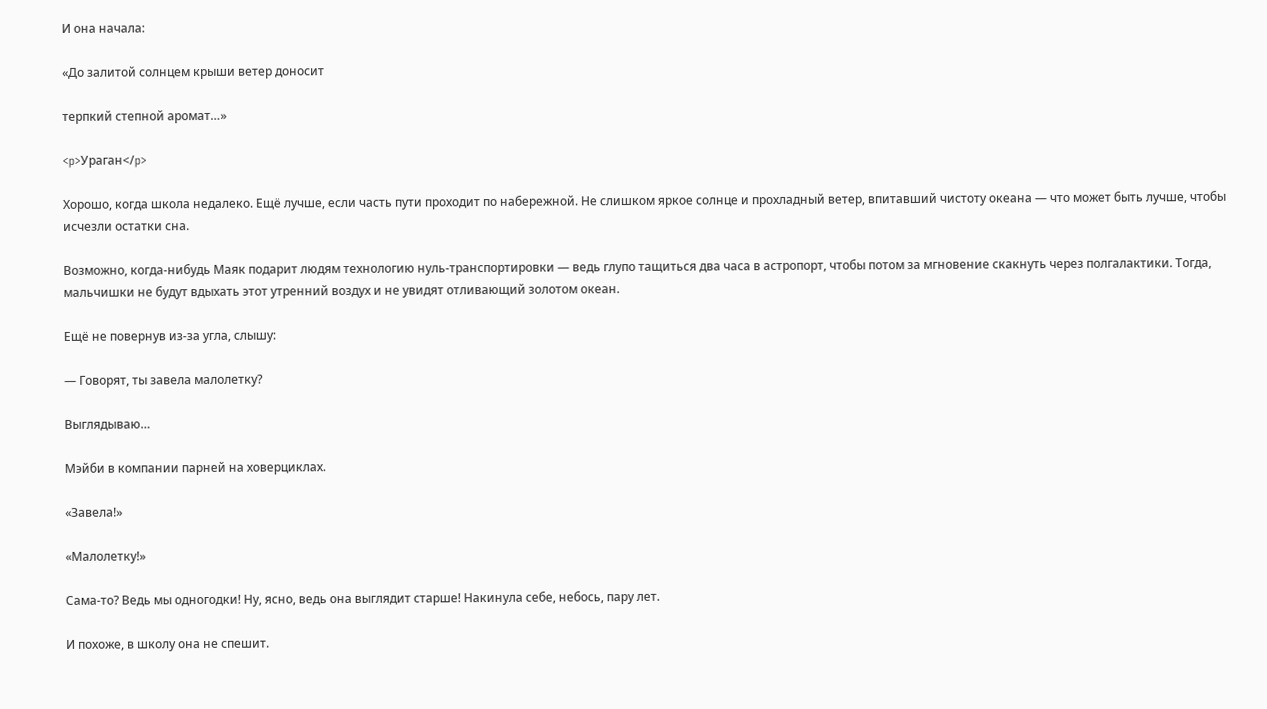И она начала:

«До залитой солнцем крыши ветер доносит

терпкий степной аромат…»

<p>Ураган</p>

Хорошо, когда школа недалеко. Ещё лучше, если часть пути проходит по набережной. Не слишком яркое солнце и прохладный ветер, впитавший чистоту океана — что может быть лучше, чтобы исчезли остатки сна.

Возможно, когда-нибудь Маяк подарит людям технологию нуль-транспортировки — ведь глупо тащиться два часа в астропорт, чтобы потом за мгновение скакнуть через полгалактики. Тогда, мальчишки не будут вдыхать этот утренний воздух и не увидят отливающий золотом океан.

Ещё не повернув из-за угла, слышу:

— Говорят, ты завела малолетку?

Выглядываю…

Мэйби в компании парней на ховерциклах.

«Завела!»

«Малолетку!»

Сама-то? Ведь мы одногодки! Ну, ясно, ведь она выглядит старше! Накинула себе, небось, пару лет.

И похоже, в школу она не спешит.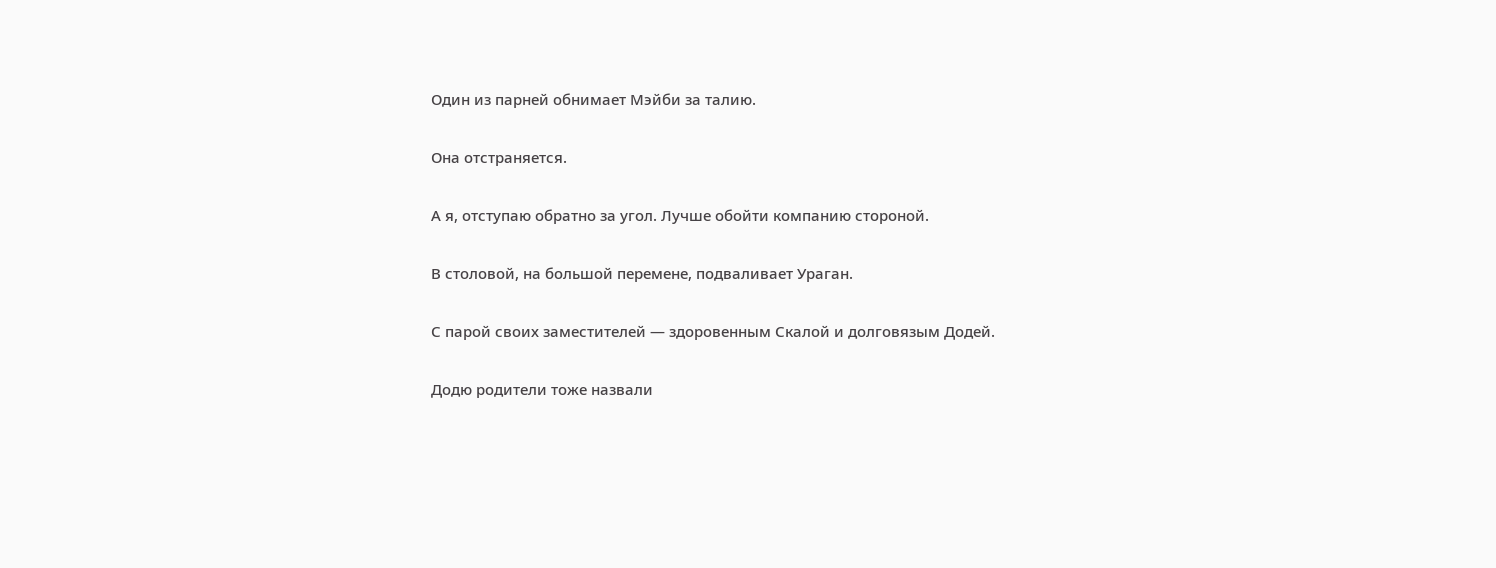Один из парней обнимает Мэйби за талию.

Она отстраняется.

А я, отступаю обратно за угол. Лучше обойти компанию стороной.

В столовой, на большой перемене, подваливает Ураган.

С парой своих заместителей — здоровенным Скалой и долговязым Додей.

Додю родители тоже назвали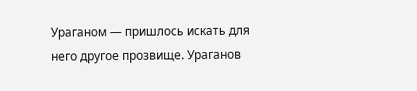Ураганом — пришлось искать для него другое прозвище. Ураганов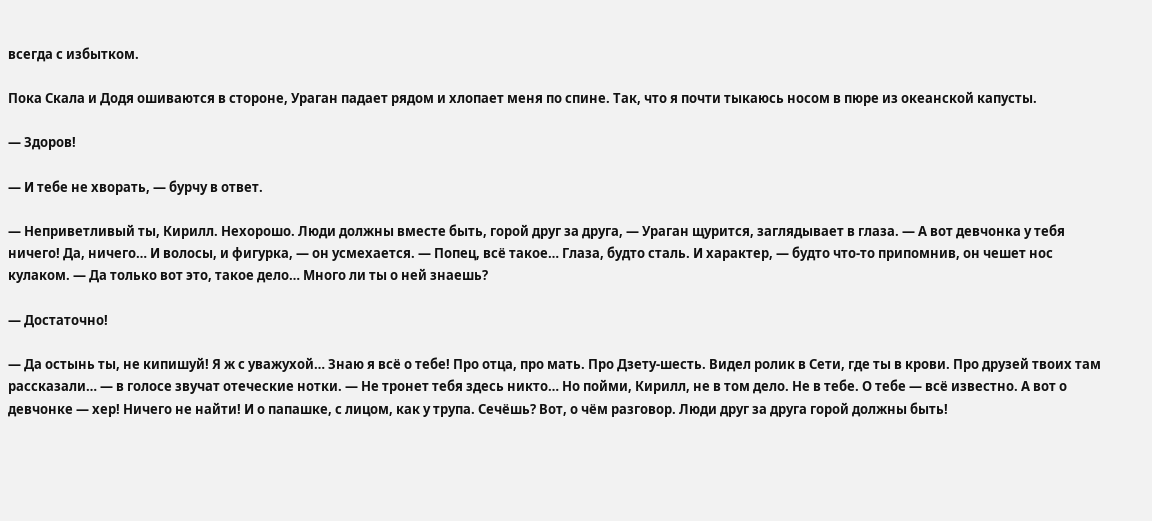всегда с избытком.

Пока Скала и Додя ошиваются в стороне, Ураган падает рядом и хлопает меня по спине. Так, что я почти тыкаюсь носом в пюре из океанской капусты.

— Здоров!

— И тебе не хворать, — бурчу в ответ.

— Неприветливый ты, Кирилл. Нехорошо. Люди должны вместе быть, горой друг за друга, — Ураган щурится, заглядывает в глаза. — А вот девчонка у тебя ничего! Да, ничего… И волосы, и фигурка, — он усмехается. — Попец, всё такое… Глаза, будто сталь. И характер, — будто что-то припомнив, он чешет нос кулаком. — Да только вот это, такое дело… Много ли ты о ней знаешь?

— Достаточно!

— Да остынь ты, не кипишуй! Я ж с уважухой… Знаю я всё о тебе! Про отца, про мать. Про Дзету-шесть. Видел ролик в Сети, где ты в крови. Про друзей твоих там рассказали… — в голосе звучат отеческие нотки. — Не тронет тебя здесь никто… Но пойми, Кирилл, не в том дело. Не в тебе. О тебе — всё известно. А вот о девчонке — хер! Ничего не найти! И о папашке, с лицом, как у трупа. Сечёшь? Вот, о чём разговор. Люди друг за друга горой должны быть!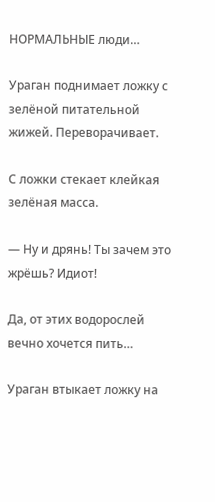НОРМАЛЬНЫЕ люди…

Ураган поднимает ложку с зелёной питательной жижей. Переворачивает.

С ложки стекает клейкая зелёная масса.

— Ну и дрянь! Ты зачем это жрёшь? Идиот!

Да, от этих водорослей вечно хочется пить…

Ураган втыкает ложку на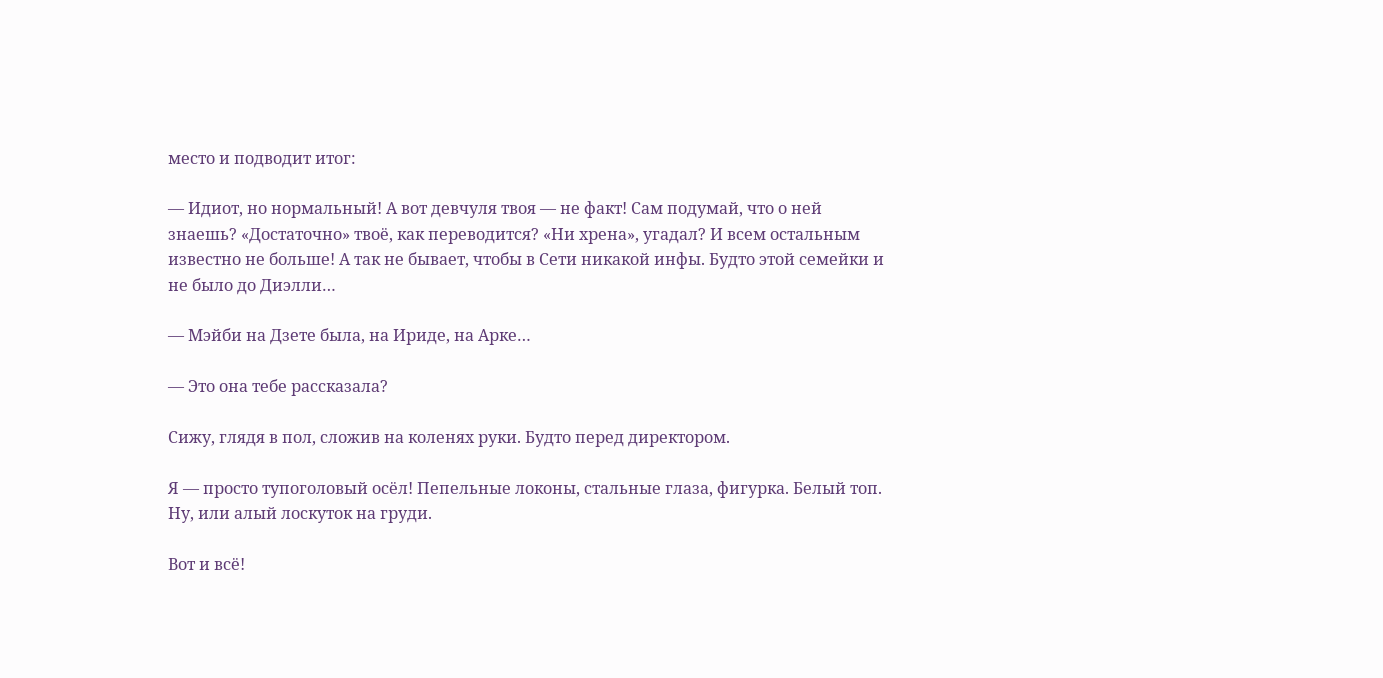место и подводит итог:

— Идиот, но нормальный! А вот девчуля твоя — не факт! Сам подумай, что о ней знаешь? «Достаточно» твоё, как переводится? «Ни хрена», угадал? И всем остальным известно не больше! А так не бывает, чтобы в Сети никакой инфы. Будто этой семейки и не было до Диэлли…

— Мэйби на Дзете была, на Ириде, на Арке…

— Это она тебе рассказала?

Сижу, глядя в пол, сложив на коленях руки. Будто перед директором.

Я — просто тупоголовый осёл! Пепельные локоны, стальные глаза, фигурка. Белый топ. Ну, или алый лоскуток на груди.

Вот и всё!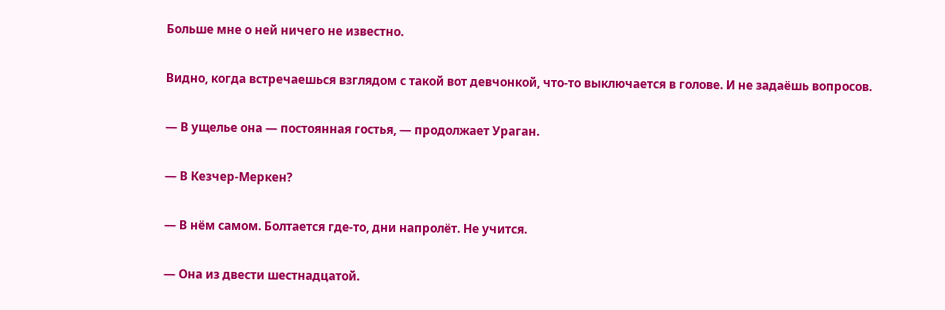Больше мне о ней ничего не известно.

Видно, когда встречаешься взглядом с такой вот девчонкой, что-то выключается в голове. И не задаёшь вопросов.

— В ущелье она — постоянная гостья, — продолжает Ураган.

— В Кезчер-Меркен?

— В нём самом. Болтается где-то, дни напролёт. Не учится.

— Она из двести шестнадцатой.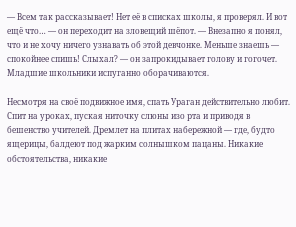— Всем так рассказывает! Нет её в списках школы, я проверял. И вот ещё что… — он переходит на зловещий шёпот. — Внезапно я понял, что и не хочу ничего узнавать об этой девчонке. Меньше знаешь — спокойнее спишь! Слыхал? — он запрокидывает голову и гогочет. Младшие школьники испуганно оборачиваются.

Несмотря на своё подвижное имя, спать Ураган действительно любит. Спит на уроках, пуская ниточку слюны изо рта и приводя в бешенство учителей. Дремлет на плитах набережной — где, будто ящерицы, балдеют под жарким солнышком пацаны. Никакие обстоятельства, никакие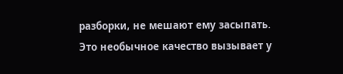разборки, не мешают ему засыпать. Это необычное качество вызывает у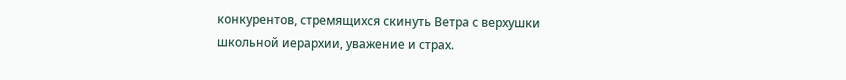конкурентов, стремящихся скинуть Ветра с верхушки школьной иерархии, уважение и страх.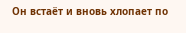Он встаёт и вновь хлопает по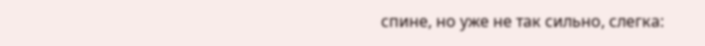спине, но уже не так сильно, слегка: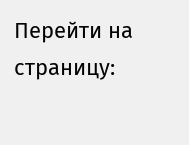Перейти на страницу: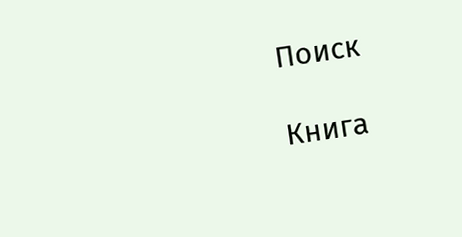Поиск

Книга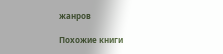жанров

Похожие книги